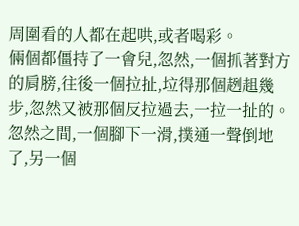周圍看的人都在起哄,或者喝彩。
倆個都僵持了一會兒,忽然,一個抓著對方的肩膀,往後一個拉扯,垃得那個趔趄幾步,忽然又被那個反拉過去,一拉一扯的。忽然之間,一個腳下一滑,撲通一聲倒地了,另一個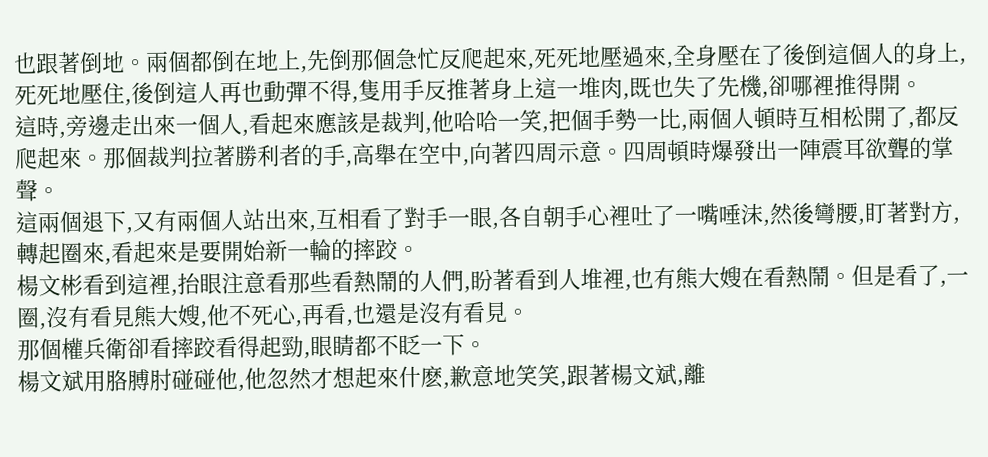也跟著倒地。兩個都倒在地上,先倒那個急忙反爬起來,死死地壓過來,全身壓在了後倒這個人的身上,死死地壓住,後倒這人再也動彈不得,隻用手反推著身上這一堆肉,既也失了先機,卻哪裡推得開。
這時,旁邊走出來一個人,看起來應該是裁判,他哈哈一笑,把個手勢一比,兩個人頓時互相松開了,都反爬起來。那個裁判拉著勝利者的手,高舉在空中,向著四周示意。四周頓時爆發出一陣震耳欲聾的掌聲。
這兩個退下,又有兩個人站出來,互相看了對手一眼,各自朝手心裡吐了一嘴唾沫,然後彎腰,盯著對方,轉起圈來,看起來是要開始新一輪的摔跤。
楊文彬看到這裡,抬眼注意看那些看熱鬧的人們,盼著看到人堆裡,也有熊大嫂在看熱鬧。但是看了,一圈,沒有看見熊大嫂,他不死心,再看,也還是沒有看見。
那個權兵衛卻看摔跤看得起勁,眼睛都不眨一下。
楊文斌用胳膊肘碰碰他,他忽然才想起來什麽,歉意地笑笑,跟著楊文斌,離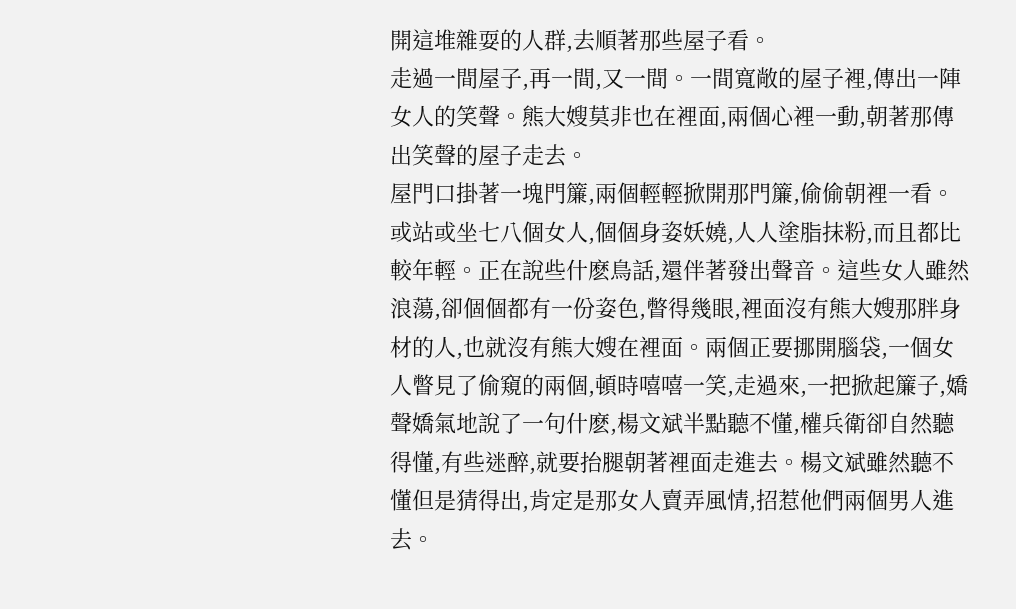開這堆雜耍的人群,去順著那些屋子看。
走過一間屋子,再一間,又一間。一間寬敞的屋子裡,傳出一陣女人的笑聲。熊大嫂莫非也在裡面,兩個心裡一動,朝著那傳出笑聲的屋子走去。
屋門口掛著一塊門簾,兩個輕輕掀開那門簾,偷偷朝裡一看。或站或坐七八個女人,個個身姿妖嬈,人人塗脂抹粉,而且都比較年輕。正在說些什麽鳥話,還伴著發出聲音。這些女人雖然浪蕩,卻個個都有一份姿色,瞥得幾眼,裡面沒有熊大嫂那胖身材的人,也就沒有熊大嫂在裡面。兩個正要挪開腦袋,一個女人瞥見了偷窺的兩個,頓時嘻嘻一笑,走過來,一把掀起簾子,嬌聲嬌氣地說了一句什麽,楊文斌半點聽不懂,權兵衛卻自然聽得懂,有些迷醉,就要抬腿朝著裡面走進去。楊文斌雖然聽不懂但是猜得出,肯定是那女人賣弄風情,招惹他們兩個男人進去。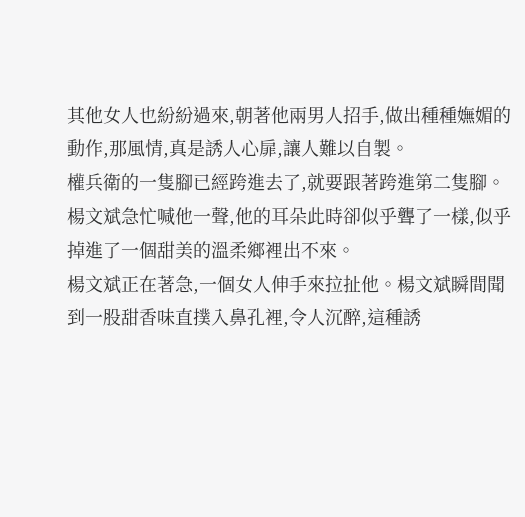其他女人也紛紛過來,朝著他兩男人招手,做出種種嫵媚的動作,那風情,真是誘人心扉,讓人難以自製。
權兵衛的一隻腳已經跨進去了,就要跟著跨進第二隻腳。楊文斌急忙喊他一聲,他的耳朵此時卻似乎聾了一樣,似乎掉進了一個甜美的溫柔鄉裡出不來。
楊文斌正在著急,一個女人伸手來拉扯他。楊文斌瞬間聞到一股甜香味直撲入鼻孔裡,令人沉醉,這種誘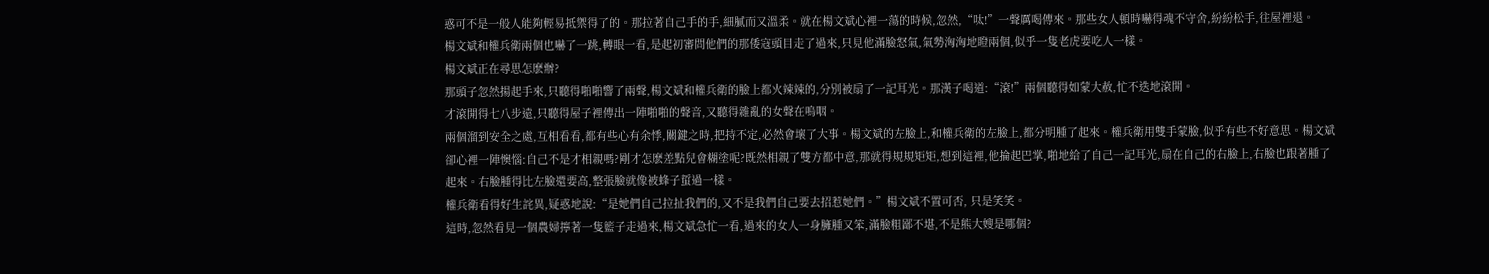惑可不是一般人能夠輕易抵禦得了的。那拉著自己手的手,細膩而又溫柔。就在楊文斌心裡一蕩的時候,忽然,“呔!”一聲厲喝傳來。那些女人頓時嚇得魂不守舍,紛紛松手,往屋裡退。
楊文斌和權兵衛兩個也嚇了一跳,轉眼一看,是起初審問他們的那倭寇頭目走了過來,只見他滿臉怒氣,氣勢洶洶地瞪兩個,似乎一隻老虎要吃人一樣。
楊文斌正在尋思怎麽辦?
那頭子忽然揚起手來,只聽得啪啪響了兩聲,楊文斌和權兵衛的臉上都火辣辣的,分別被扇了一記耳光。那漢子喝道:“滾!”兩個聽得如蒙大赦,忙不迭地滾開。
才滾開得七八步遠,只聽得屋子裡傳出一陣啪啪的聲音,又聽得雜亂的女聲在嗚咽。
兩個溜到安全之處,互相看看,都有些心有余悸,關鍵之時,把持不定,必然會壞了大事。楊文斌的左臉上,和權兵衛的左臉上,都分明腫了起來。權兵衛用雙手蒙臉,似乎有些不好意思。楊文斌卻心裡一陣懊惱:自己不是才相親嗎?剛才怎麽差點兒會糊塗呢?既然相親了雙方都中意,那就得規規矩矩,想到這裡,他掄起巴掌,啪地給了自己一記耳光,扇在自己的右臉上,右臉也跟著腫了起來。右臉腫得比左臉還要高,整張臉就像被蜂子蜇過一樣。
權兵衛看得好生詫異,疑惑地說:“是她們自己拉扯我們的,又不是我們自己要去招惹她們。”楊文斌不置可否, 只是笑笑。
這時,忽然看見一個農婦擰著一隻籃子走過來,楊文斌急忙一看,過來的女人一身臃腫又笨,滿臉粗鄙不堪,不是熊大嫂是哪個?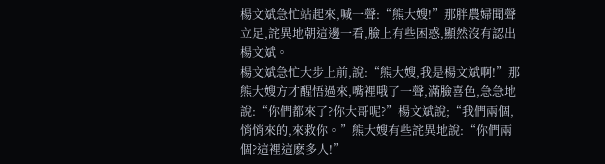楊文斌急忙站起來,喊一聲:“熊大嫂!”那胖農婦聞聲立足,詫異地朝這邊一看,臉上有些困惑,顯然沒有認出楊文斌。
楊文斌急忙大步上前,說:“熊大嫂,我是楊文斌啊!”那熊大嫂方才醒悟過來,嘴裡哦了一聲,滿臉喜色,急急地說:“你們都來了?你大哥呢?”楊文斌說;“我們兩個,悄悄來的,來救你。”熊大嫂有些詫異地說:“你們兩個?這裡這麽多人!”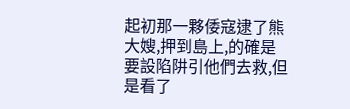起初那一夥倭寇逮了熊大嫂,押到島上,的確是要設陷阱引他們去救,但是看了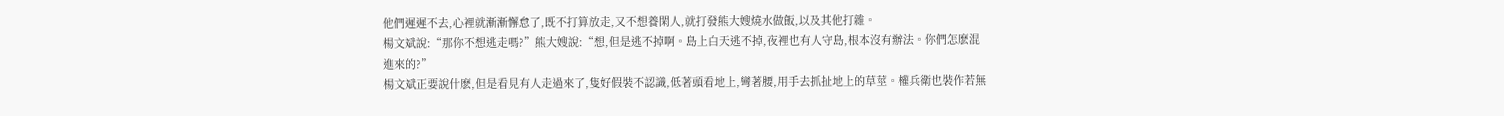他們遲遲不去,心裡就漸漸懈怠了,既不打算放走,又不想養閑人,就打發熊大嫂燒水做飯,以及其他打雜。
楊文斌說:“那你不想逃走嗎?”熊大嫂說:“想,但是逃不掉啊。島上白天逃不掉,夜裡也有人守島,根本沒有辦法。你們怎麽混進來的?”
楊文斌正要說什麽,但是看見有人走過來了,隻好假裝不認識,低著頭看地上,彎著腰,用手去抓扯地上的草莖。權兵衛也裝作若無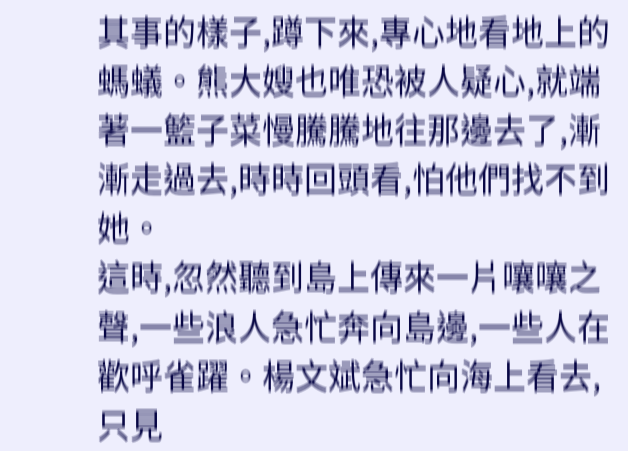其事的樣子,蹲下來,專心地看地上的螞蟻。熊大嫂也唯恐被人疑心,就端著一籃子菜慢騰騰地往那邊去了,漸漸走過去,時時回頭看,怕他們找不到她。
這時,忽然聽到島上傳來一片嚷嚷之聲,一些浪人急忙奔向島邊,一些人在歡呼雀躍。楊文斌急忙向海上看去,只見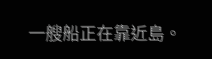一艘船正在靠近島。